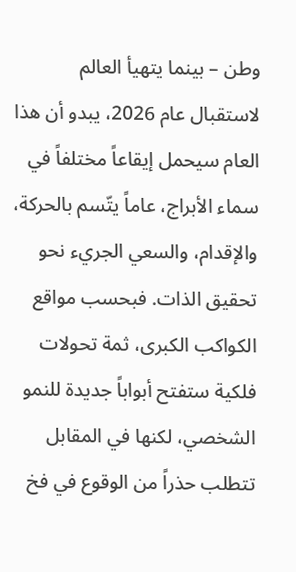وطن – بينما يتهيأ العالم لاستقبال عام 2026، يبدو أن هذا العام سيحمل إيقاعاً مختلفاً في سماء الأبراج، عاماً يتّسم بالحركة، والإقدام، والسعي الجريء نحو تحقيق الذات. فبحسب مواقع الكواكب الكبرى، ثمة تحولات فلكية ستفتح أبواباً جديدة للنمو الشخصي، لكنها في المقابل تتطلب حذراً من الوقوع في فخ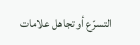التسرّع أو تجاهل علامات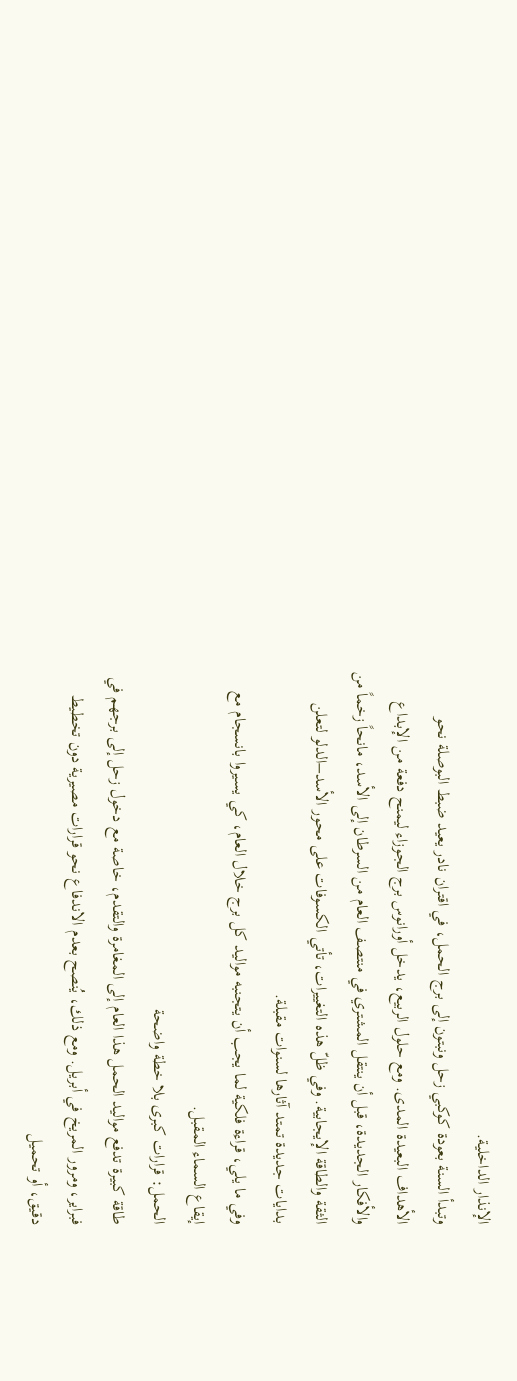الإنذار الداخلية.
وتبدأ السنة بعودة كوكبي زحل ونبتون إلى برج الحمل، في اقتران نادر يعيد ضبط البوصلة نحو الأهداف البعيدة المدى. ومع حلول الربيع، يدخل أورانوس برج الجوزاء ليمنح دفعة من الإبداع والأفكار الجديدة، قبل أن ينتقل المشتري في منتصف العام من السرطان إلى الأسد، مانحاً زخماً من الثقة والطاقة الإيجابية. وفي ظلّ هذه التغييرات، تأتي الكسوفات على محور الأسد–الدلو لتعلن بدايات جديدة تمتد آثارها لسنوات مقبلة.
وفي ما يلي، قراءة فلكية لما يجب أن يتجنبه مواليد كل برج خلال العام، كي يسيروا بانسجام مع إيقاع السماء المقبل.
الحمل: قرارات كبرى بلا خطة واضحة
طاقة كبيرة تدفع مواليد الحمل هذا العام إلى المغامرة والتقدم، خاصة مع دخول زحل إلى برجهم في فبراير، ومرور المريخ في أبريل. ومع ذلك، يُنصح بعدم الاندفاع نحو قرارات مصيرية دون تخطيط دقيق، أو تحميل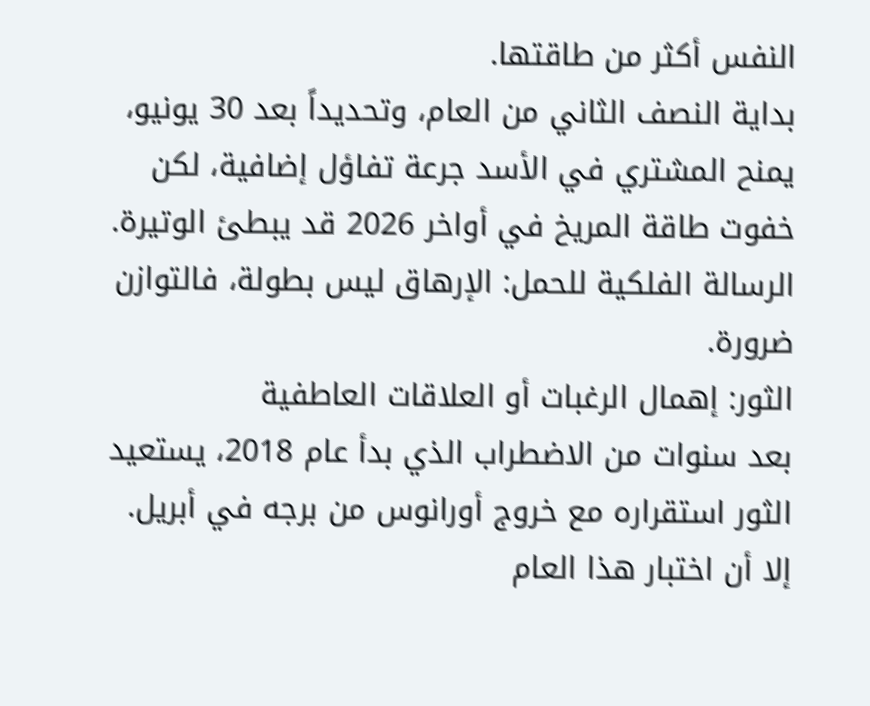النفس أكثر من طاقتها.
بداية النصف الثاني من العام، وتحديداً بعد 30 يونيو، يمنح المشتري في الأسد جرعة تفاؤل إضافية، لكن خفوت طاقة المريخ في أواخر 2026 قد يبطئ الوتيرة. الرسالة الفلكية للحمل: الإرهاق ليس بطولة، فالتوازن ضرورة.
الثور: إهمال الرغبات أو العلاقات العاطفية
بعد سنوات من الاضطراب الذي بدأ عام 2018، يستعيد الثور استقراره مع خروج أورانوس من برجه في أبريل. إلا أن اختبار هذا العام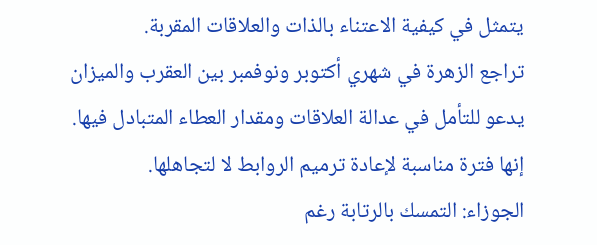يتمثل في كيفية الاعتناء بالذات والعلاقات المقربة.
تراجع الزهرة في شهري أكتوبر ونوفمبر بين العقرب والميزان يدعو للتأمل في عدالة العلاقات ومقدار العطاء المتبادل فيها. إنها فترة مناسبة لإعادة ترميم الروابط لا لتجاهلها.
الجوزاء: التمسك بالرتابة رغم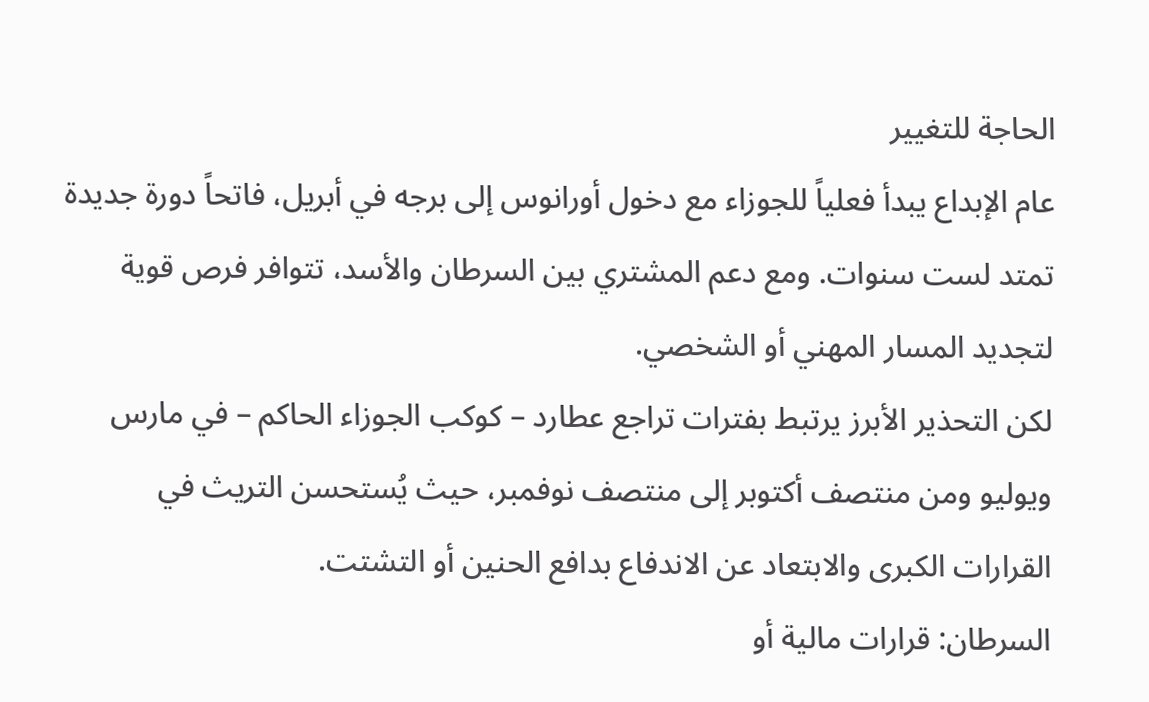الحاجة للتغيير
عام الإبداع يبدأ فعلياً للجوزاء مع دخول أورانوس إلى برجه في أبريل، فاتحاً دورة جديدة تمتد لست سنوات. ومع دعم المشتري بين السرطان والأسد، تتوافر فرص قوية لتجديد المسار المهني أو الشخصي.
لكن التحذير الأبرز يرتبط بفترات تراجع عطارد – كوكب الجوزاء الحاكم – في مارس ويوليو ومن منتصف أكتوبر إلى منتصف نوفمبر، حيث يُستحسن التريث في القرارات الكبرى والابتعاد عن الاندفاع بدافع الحنين أو التشتت.
السرطان: قرارات مالية أو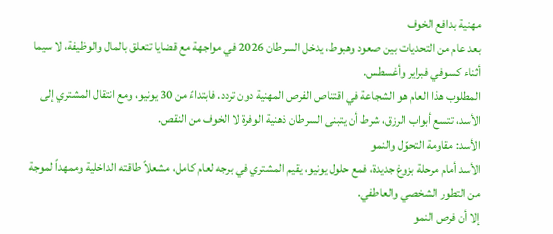مهنية بدافع الخوف
بعد عام من التحديات بين صعود وهبوط، يدخل السرطان 2026 في مواجهة مع قضايا تتعلق بالمال والوظيفة، لا سيما أثناء كسوفي فبراير وأغسطس.
المطلوب هذا العام هو الشجاعة في اقتناص الفرص المهنية دون تردد. فابتداءً من 30 يونيو، ومع انتقال المشتري إلى الأسد، تتسع أبواب الرزق، شرط أن يتبنى السرطان ذهنية الوفرة لا الخوف من النقص.
الأسد: مقاومة التحوّل والنمو
الأسد أمام مرحلة بزوغ جديدة، فمع حلول يونيو، يقيم المشتري في برجه لعام كامل، مشعلاً طاقته الداخلية وممهداً لموجة من التطور الشخصي والعاطفي.
إلا أن فرص النمو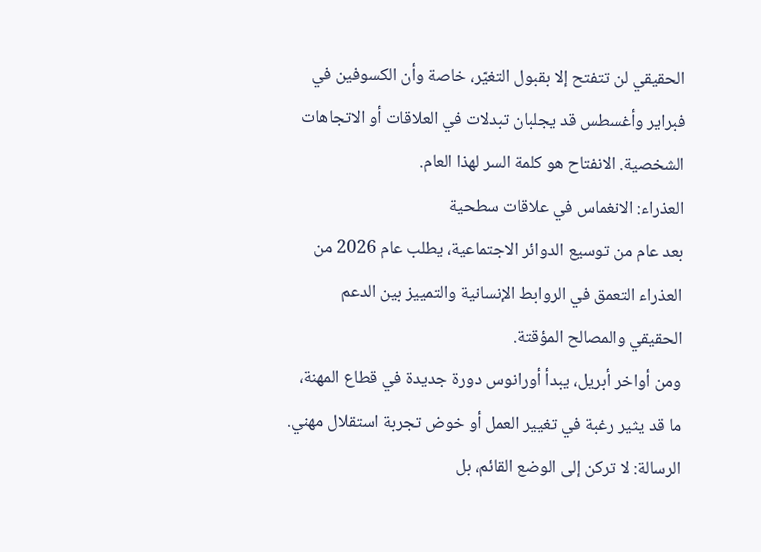الحقيقي لن تتفتح إلا بقبول التغيّر، خاصة وأن الكسوفين في فبراير وأغسطس قد يجلبان تبدلات في العلاقات أو الاتجاهات الشخصية. الانفتاح هو كلمة السر لهذا العام.
العذراء: الانغماس في علاقات سطحية
بعد عام من توسيع الدوائر الاجتماعية، يطلب عام 2026 من العذراء التعمق في الروابط الإنسانية والتمييز بين الدعم الحقيقي والمصالح المؤقتة.
ومن أواخر أبريل، يبدأ أورانوس دورة جديدة في قطاع المهنة، ما قد يثير رغبة في تغيير العمل أو خوض تجربة استقلال مهني. الرسالة: لا تركن إلى الوضع القائم، بل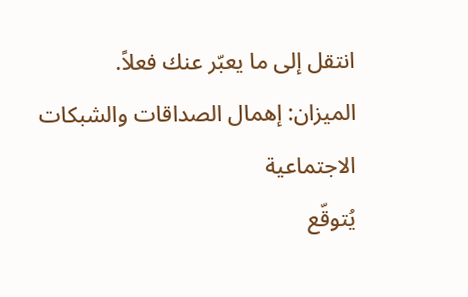انتقل إلى ما يعبّر عنك فعلاً.
الميزان: إهمال الصداقات والشبكات الاجتماعية
يُتوقّع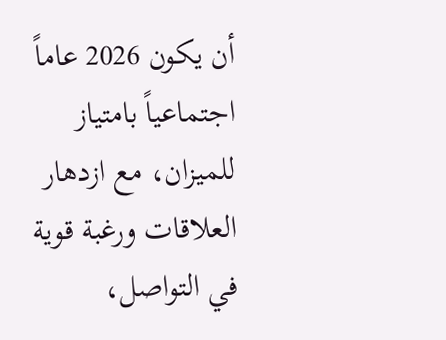أن يكون 2026 عاماً اجتماعياً بامتياز للميزان، مع ازدهار العلاقات ورغبة قوية في التواصل،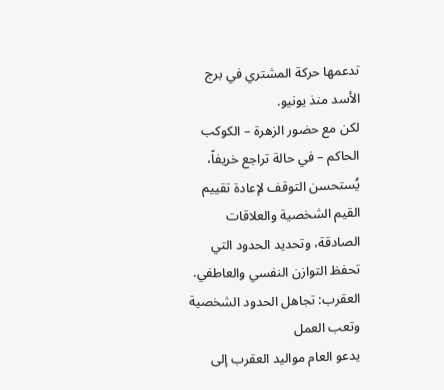تدعمها حركة المشتري في برج الأسد منذ يونيو.
لكن مع حضور الزهرة – الكوكب الحاكم – في حالة تراجع خريفاً، يُستحسن التوقف لإعادة تقييم القيم الشخصية والعلاقات الصادقة، وتحديد الحدود التي تحفظ التوازن النفسي والعاطفي.
العقرب: تجاهل الحدود الشخصية وتعب العمل
يدعو العام مواليد العقرب إلى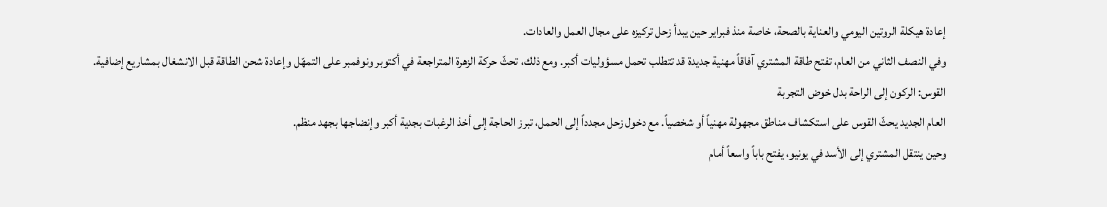إعادة هيكلة الروتين اليومي والعناية بالصحة، خاصة منذ فبراير حين يبدأ زحل تركيزه على مجال العمل والعادات.
وفي النصف الثاني من العام، تفتح طاقة المشتري آفاقاً مهنية جديدة قد تتطلب تحمل مسؤوليات أكبر. ومع ذلك، تحثّ حركة الزهرة المتراجعة في أكتوبر ونوفمبر على التمهّل وإعادة شحن الطاقة قبل الانشغال بمشاريع إضافية.
القوس: الركون إلى الراحة بدل خوض التجربة
العام الجديد يحثّ القوس على استكشاف مناطق مجهولة مهنياً أو شخصياً. مع دخول زحل مجدداً إلى الحمل، تبرز الحاجة إلى أخذ الرغبات بجدية أكبر وإنضاجها بجهد منظم.
وحين ينتقل المشتري إلى الأسد في يونيو، يفتح باباً واسعاً أمام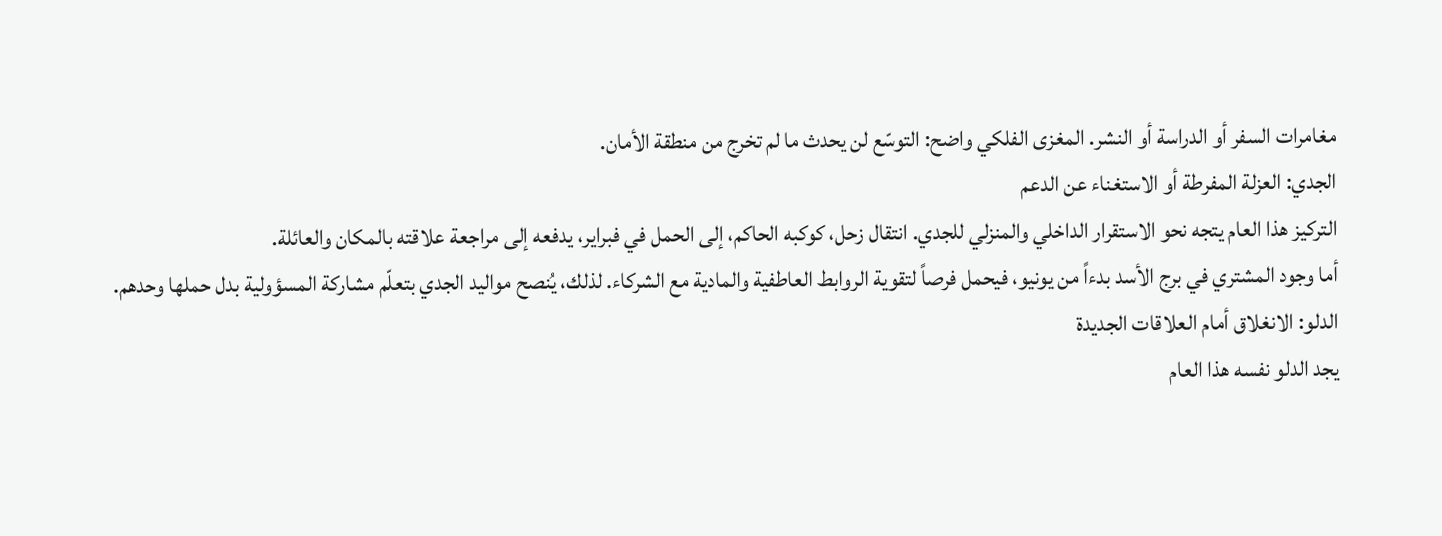مغامرات السفر أو الدراسة أو النشر. المغزى الفلكي واضح: التوسّع لن يحدث ما لم تخرج من منطقة الأمان.
الجدي: العزلة المفرطة أو الاستغناء عن الدعم
التركيز هذا العام يتجه نحو الاستقرار الداخلي والمنزلي للجدي. انتقال زحل، كوكبه الحاكم، إلى الحمل في فبراير، يدفعه إلى مراجعة علاقته بالمكان والعائلة.
أما وجود المشتري في برج الأسد بدءاً من يونيو، فيحمل فرصاً لتقوية الروابط العاطفية والمادية مع الشركاء. لذلك، يُنصح مواليد الجدي بتعلّم مشاركة المسؤولية بدل حملها وحدهم.
الدلو: الانغلاق أمام العلاقات الجديدة
يجد الدلو نفسه هذا العام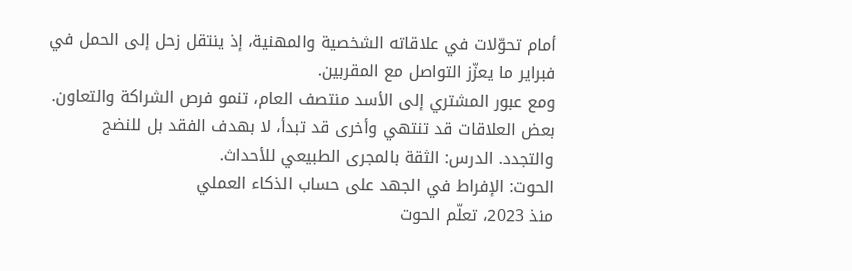أمام تحوّلات في علاقاته الشخصية والمهنية، إذ ينتقل زحل إلى الحمل في فبراير ما يعزّز التواصل مع المقربين.
ومع عبور المشتري إلى الأسد منتصف العام، تنمو فرص الشراكة والتعاون. بعض العلاقات قد تنتهي وأخرى قد تبدأ، لا بهدف الفقد بل للنضج والتجدد. الدرس: الثقة بالمجرى الطبيعي للأحداث.
الحوت: الإفراط في الجهد على حساب الذكاء العملي
منذ 2023، تعلّم الحوت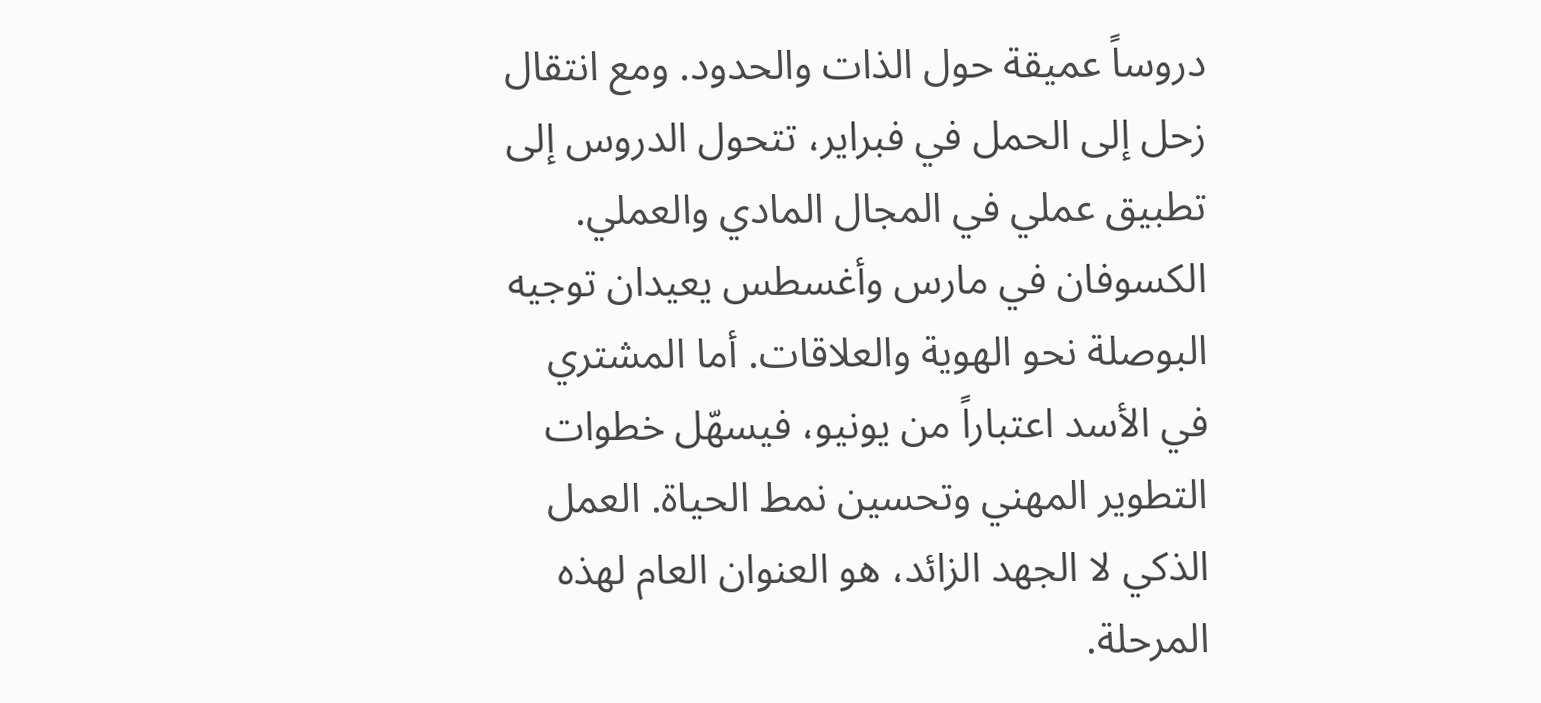دروساً عميقة حول الذات والحدود. ومع انتقال زحل إلى الحمل في فبراير، تتحول الدروس إلى تطبيق عملي في المجال المادي والعملي.
الكسوفان في مارس وأغسطس يعيدان توجيه البوصلة نحو الهوية والعلاقات. أما المشتري في الأسد اعتباراً من يونيو، فيسهّل خطوات التطوير المهني وتحسين نمط الحياة. العمل الذكي لا الجهد الزائد، هو العنوان العام لهذه المرحلة.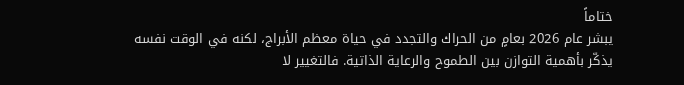ختاماً
يبشر عام 2026 بعامٍ من الحراك والتجدد في حياة معظم الأبراج، لكنه في الوقت نفسه يذكّر بأهمية التوازن بين الطموح والرعاية الذاتية. فالتغيير لا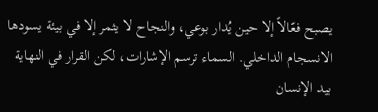يصبح فعّالاً إلا حين يُدار بوعي، والنجاح لا يثمر إلا في بيئة يسودها الانسجام الداخلي. السماء ترسم الإشارات، لكن القرار في النهاية بيد الإنسان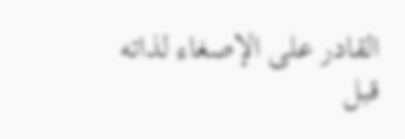القادر على الإصغاء لذاته قبل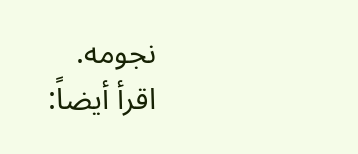نجومه.
اقرأ أيضاً: